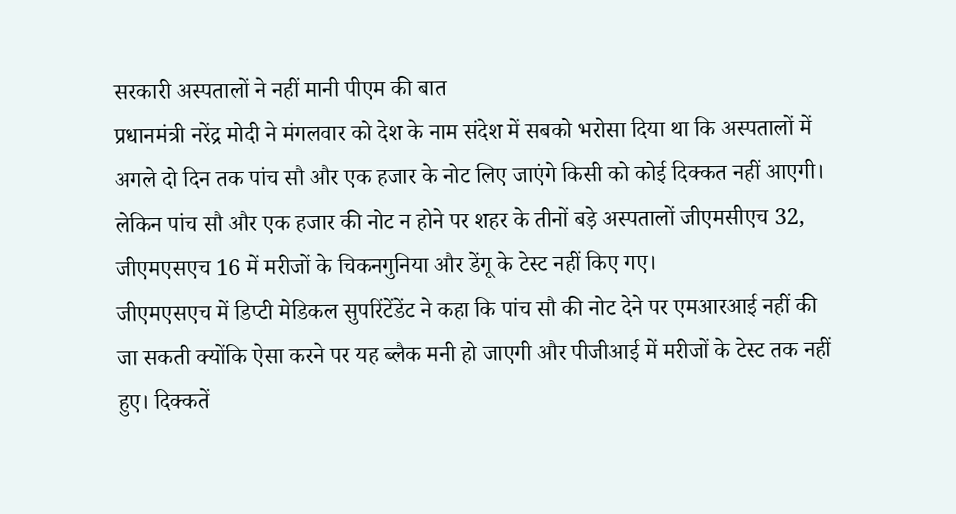सरकारी अस्पतालों ने नहीं मानी पीएम की बात
प्रधानमंत्री नरेंद्र मोदी ने मंगलवार को देश के नाम संदेश में सबको भरोसा दिया था कि अस्पतालों में अगले दो दिन तक पांच सौ और एक हजार के नोट लिए जाएंगे किसी को कोई दिक्कत नहीं आएगी। लेकिन पांच सौ और एक हजार की नोट न होने पर शहर के तीनों बड़े अस्पतालों जीएमसीएच 32, जीएमएसएच 16 में मरीजों के चिकनगुनिया और डेंगू के टेस्ट नहीं किए गए।
जीएमएसएच में डिप्टी मेडिकल सुपरिंटेंडेंट ने कहा कि पांच सौ की नोट देने पर एमआरआई नहीं की जा सकती क्योंकि ऐसा करने पर यह ब्लैक मनी हो जाएगी और पीजीआई में मरीजों के टेस्ट तक नहीं हुए। दिक्कतें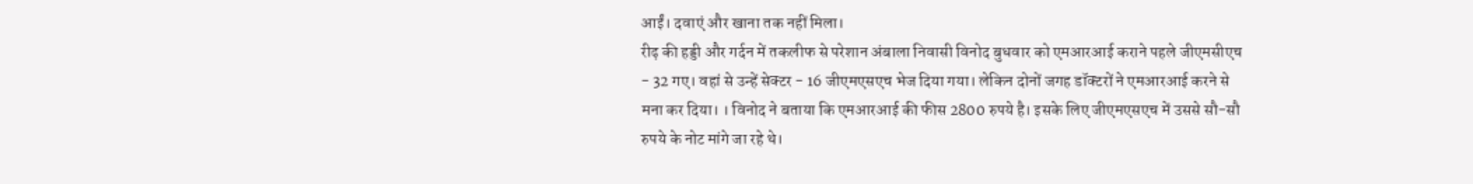आईं। दवाएं और खाना तक नहीं मिला।
रीढ़ की हड्डी और गर्दन में तकलीफ से परेशान अंबाला निवासी विनोद बुधवार को एमआरआई कराने पहले जीएमसीएच - 32 गए। वहां से उन्हें सेक्टर - 16 जीएमएसएच भेज दिया गया। लेकिन दोनों जगह डॉक्टरों ने एमआरआई करने से मना कर दिया। । विनोद ने बताया कि एमआरआई की फीस 2800 रुपये है। इसके लिए जीएमएसएच में उससे सौ-सौ रुपये के नोट मांगे जा रहे थे।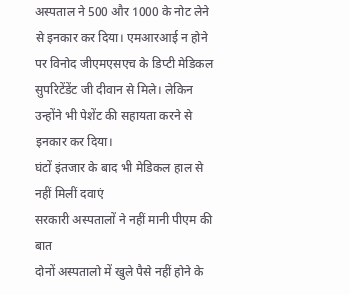अस्पताल ने 500 और 1000 के नोट लेने से इनकार कर दिया। एमआरआई न होने पर विनोद जीएमएसएच के डिप्टी मेडिकल सुपरिटेंडेंट जी दीवान से मिले। लेकिन उन्होंने भी पेशेंट की सहायता करने से इनकार कर दिया।
घंटों इंतजार के बाद भी मेडिकल हाल से नहीं मिलीं दवाएं
सरकारी अस्पतालों ने नहीं मानी पीएम की बात
दोनों अस्पतालो में खुले पैसे नहीं होने के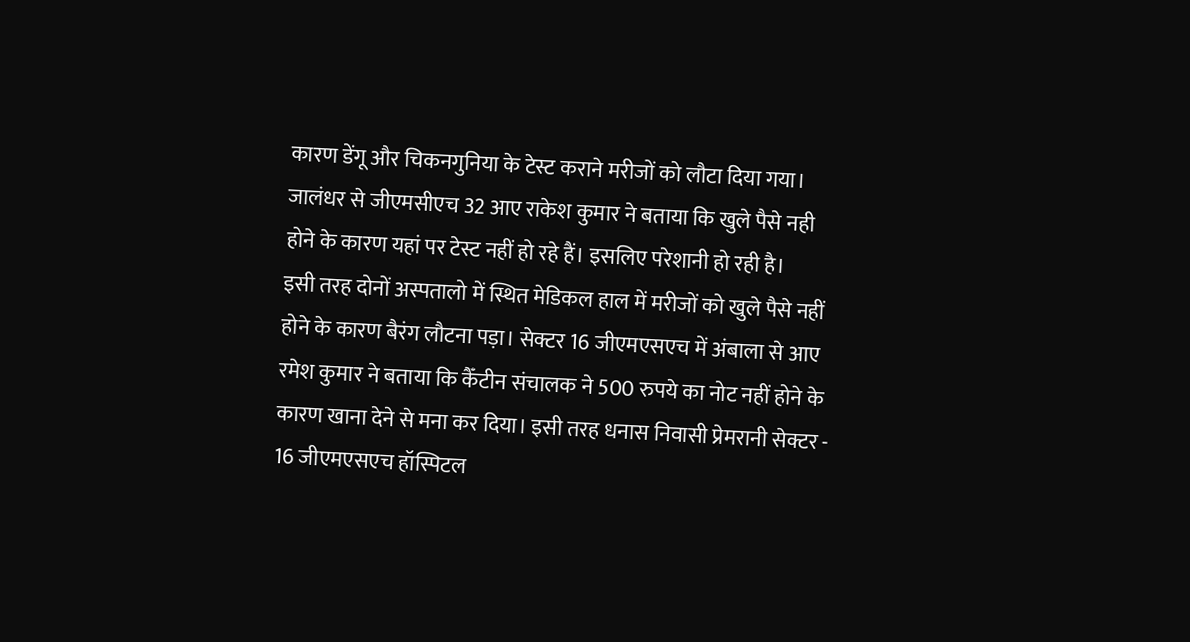कारण डेंगू और चिकनगुनिया के टेस्ट कराने मरीजों को लौटा दिया गया। जालंधर से जीएमसीएच 32 आए राकेश कुमार ने बताया कि खुले पैसे नही होने के कारण यहां पर टेस्ट नहीं हो रहे हैं। इसलिए परेशानी हो रही है।
इसी तरह दोनों अस्पतालो में स्थित मेडिकल हाल में मरीजों को खुले पैसे नहीं होने के कारण बैरंग लौटना पड़ा। सेक्टर 16 जीएमएसएच में अंबाला से आए रमेश कुमार ने बताया कि कैँटीन संचालक ने 500 रुपये का नोट नहीं होने के कारण खाना देने से मना कर दिया। इसी तरह धनास निवासी प्रेमरानी सेक्टर - 16 जीएमएसएच हॉस्पिटल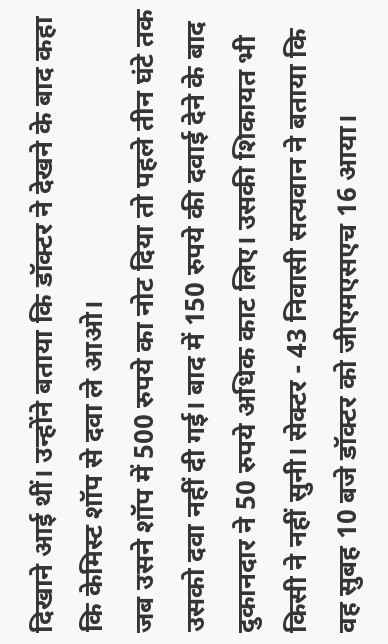दिखाने आई थीं। उन्होंने बताया कि डॉक्टर ने देखने के बाद कहा कि केमिस्ट शॉप से दवा ले आओ।
जब उसने शॉप में 500 रुपये का नोट दिया तो पहले तीन घंटे तक उसको दवा नहीं दी गई। बाद में 150 रुपये की दवाई देने के बाद दुकानदार ने 50 रुपये अधिक काट लिए। उसकी शिकायत भी किसी ने नहीं सुनी। सेक्टर - 43 निवासी सत्यवान ने बताया कि वह सुबह 10 बजे डॉक्टर को जीएमएसएच 16 आया।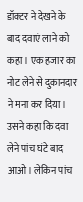डॉक्टर ने देखने के बाद दवाएं लाने को कहा। एक हजार का नोट लेने से दुकानदार ने मना कर दिया। उसने कहा कि दवा लेने पांच घंटे बाद आओ। लेकिन पांच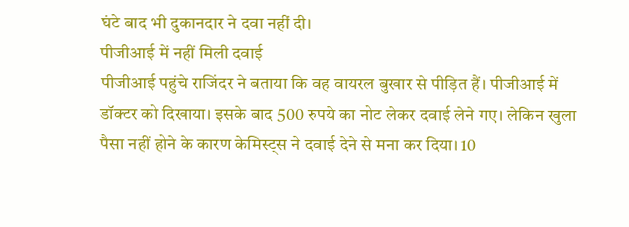घंटे बाद भी दुकानदार ने दवा नहीं दी।
पीजीआई में नहीं मिली दवाई
पीजीआई पहुंचे राजिंदर ने बताया कि वह वायरल बुखार से पीड़ित हैं। पीजीआई में डॉक्टर को दिखाया। इसके बाद 500 रुपये का नोट लेकर दवाई लेने गए। लेकिन खुला पैसा नहीं होने के कारण केमिस्ट्स ने दवाई देने से मना कर दिया। 10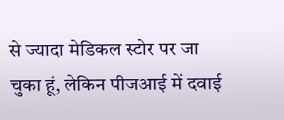से ज्यादा मेडिकल स्टोर पर जा चुका हूं, लेकिन पीजआई में दवाई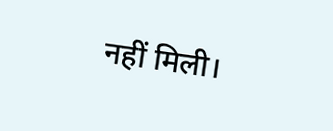नहीं मिली।